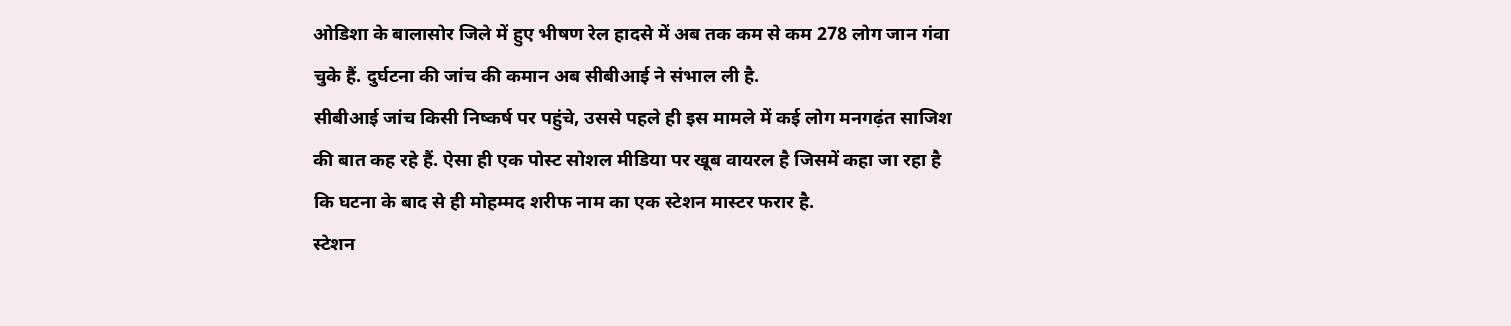ओडिशा के बालासोर जिले में हुए भीषण रेल हादसे में अब तक कम से कम 278 लोग जान गंवा चुके हैं. दुर्घटना की जांच की कमान अब सीबीआई ने संभाल ली है.
सीबीआई जांच किसी निष्कर्ष पर पहुंचे, उससे पहले ही इस मामले में कई लोग मनगढ़ंत साजिश की बात कह रहे हैं. ऐसा ही एक पोस्ट सोशल मीडिया पर खूब वायरल है जिसमें कहा जा रहा है कि घटना के बाद से ही मोहम्मद शरीफ नाम का एक स्टेशन मास्टर फरार है.
स्टेशन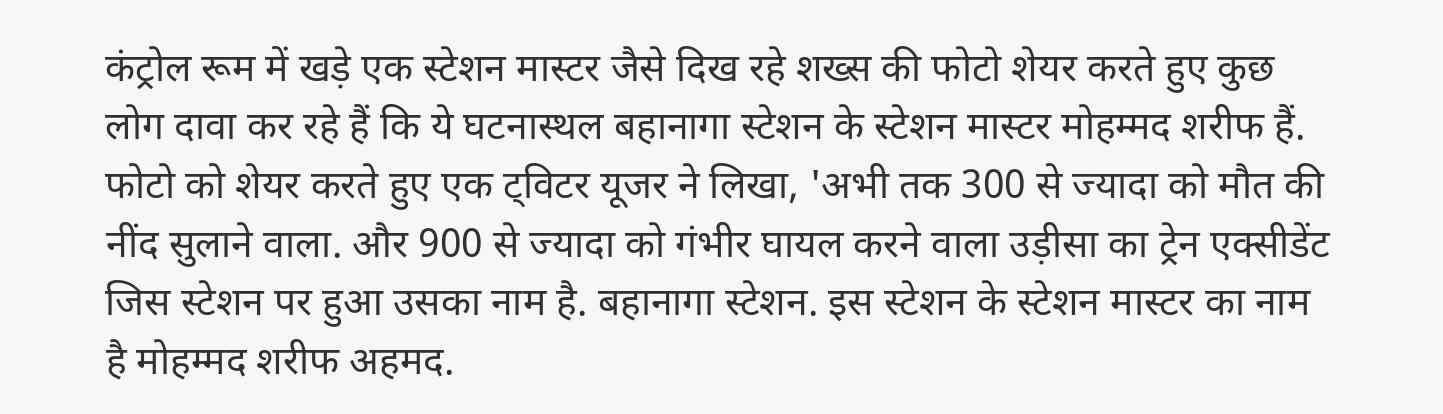कंट्रोल रूम में खड़े एक स्टेशन मास्टर जैसे दिख रहे शख्स की फोटो शेयर करते हुए कुछ लोग दावा कर रहे हैं कि ये घटनास्थल बहानागा स्टेशन के स्टेशन मास्टर मोहम्मद शरीफ हैं. फोटो को शेयर करते हुए एक ट्विटर यूजर ने लिखा, 'अभी तक 300 से ज्यादा को मौत की नींद सुलाने वाला. और 900 से ज्यादा को गंभीर घायल करने वाला उड़ीसा का ट्रेन एक्सीडेंट जिस स्टेशन पर हुआ उसका नाम है. बहानागा स्टेशन. इस स्टेशन के स्टेशन मास्टर का नाम है मोहम्मद शरीफ अहमद.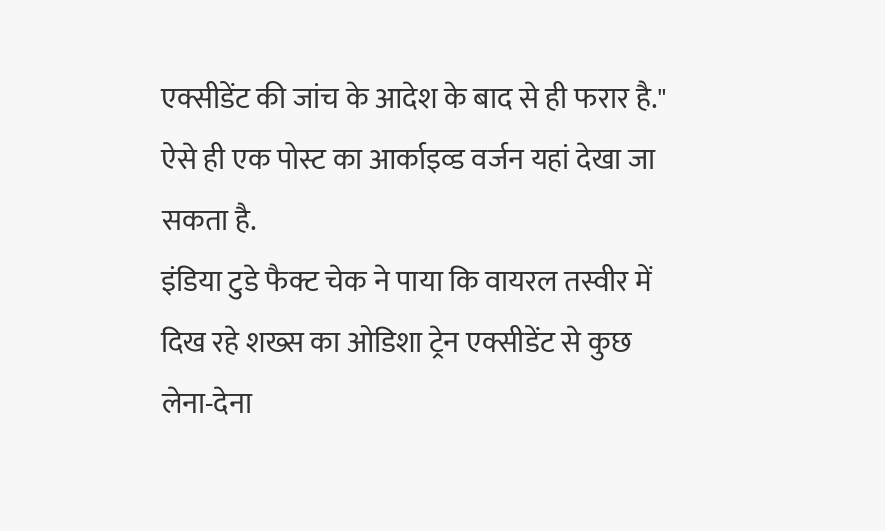एक्सीडेंट की जांच के आदेश के बाद से ही फरार है."
ऐसे ही एक पोस्ट का आर्काइव्ड वर्जन यहां देखा जा सकता है.
इंडिया टुडे फैक्ट चेक ने पाया कि वायरल तस्वीर में दिख रहे शख्स का ओडिशा ट्रेन एक्सीडेंट से कुछ लेना-देना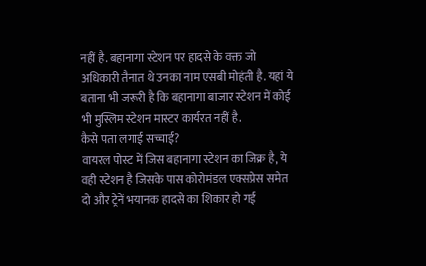नहीं है. बहानागा स्टेशन पर हादसे के वक्त जो अधिकारी तैनात थे उनका नाम एसबी मोहंती है. यहां ये बताना भी जरूरी है कि बहानागा बाजार स्टेशन में कोई भी मुस्लिम स्टेशन मास्टर कार्यरत नहीं है.
कैसे पता लगाई सच्चाई?
वायरल पोस्ट में जिस बहानागा स्टेशन का जिक्र है, ये वही स्टेशन है जिसके पास कोरोमंडल एक्सप्रेस समेत दो और ट्रेनें भयानक हादसे का शिकार हो गई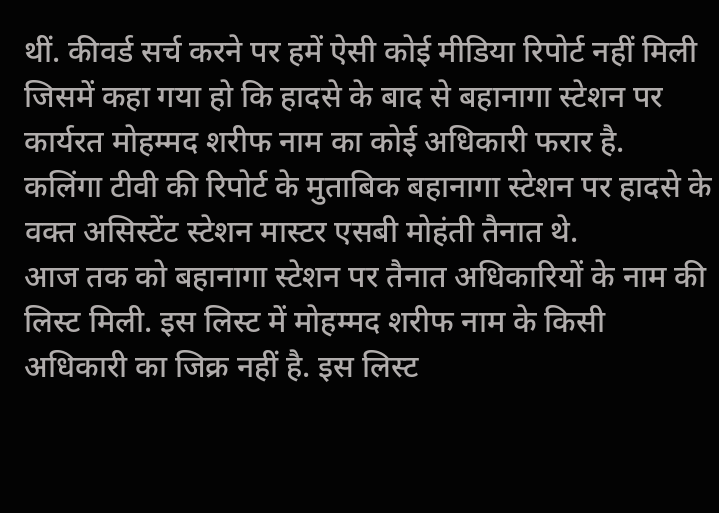थीं. कीवर्ड सर्च करने पर हमें ऐसी कोई मीडिया रिपोर्ट नहीं मिली जिसमें कहा गया हो कि हादसे के बाद से बहानागा स्टेशन पर कार्यरत मोहम्मद शरीफ नाम का कोई अधिकारी फरार है.
कलिंगा टीवी की रिपोर्ट के मुताबिक बहानागा स्टेशन पर हादसे के वक्त असिस्टेंट स्टेशन मास्टर एसबी मोहंती तैनात थे.
आज तक को बहानागा स्टेशन पर तैनात अधिकारियों के नाम की लिस्ट मिली. इस लिस्ट में मोहम्मद शरीफ नाम के किसी अधिकारी का जिक्र नहीं है. इस लिस्ट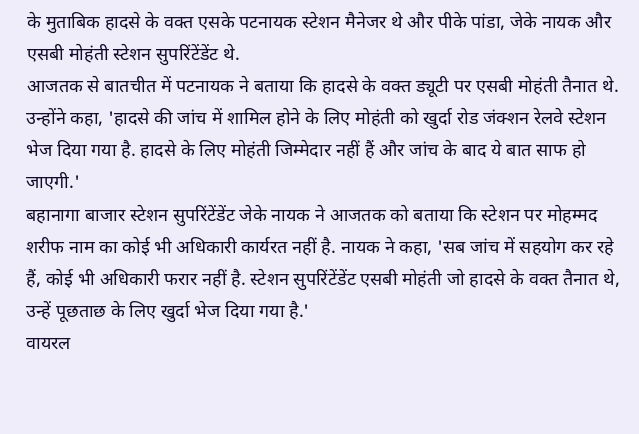के मुताबिक हादसे के वक्त एसके पटनायक स्टेशन मैनेजर थे और पीके पांडा, जेके नायक और एसबी मोहंती स्टेशन सुपरिंटेंडेंट थे.
आजतक से बातचीत में पटनायक ने बताया कि हादसे के वक्त ड्यूटी पर एसबी मोहंती तैनात थे. उन्होंने कहा, 'हादसे की जांच में शामिल होने के लिए मोहंती को खुर्दा रोड जंक्शन रेलवे स्टेशन भेज दिया गया है. हादसे के लिए मोहंती जिम्मेदार नहीं हैं और जांच के बाद ये बात साफ हो जाएगी.'
बहानागा बाजार स्टेशन सुपरिंटेंडेंट जेके नायक ने आजतक को बताया कि स्टेशन पर मोहम्मद शरीफ नाम का कोई भी अधिकारी कार्यरत नहीं है. नायक ने कहा, 'सब जांच में सहयोग कर रहे हैं, कोई भी अधिकारी फरार नहीं है. स्टेशन सुपरिंटेंडेंट एसबी मोहंती जो हादसे के वक्त तैनात थे, उन्हें पूछताछ के लिए खुर्दा भेज दिया गया है.'
वायरल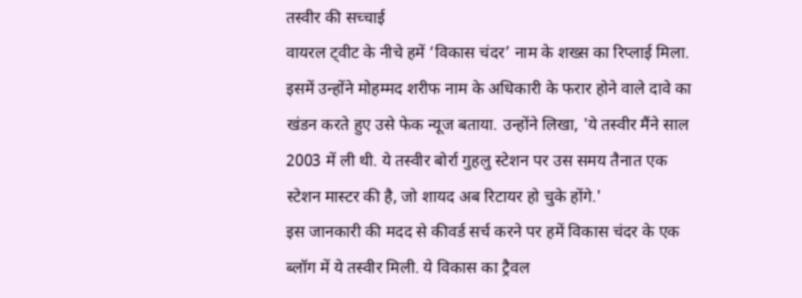तस्वीर की सच्चाई
वायरल ट्वीट के नीचे हमें ‘विकास चंदर’ नाम के शख्स का रिप्लाई मिला. इसमें उन्होंने मोहम्मद शरीफ नाम के अधिकारी के फरार होने वाले दावे का खंडन करते हुए उसे फेक न्यूज बताया. उन्होंने लिखा, 'ये तस्वीर मैंने साल 2003 में ली थी. ये तस्वीर बोर्रा गुहलु स्टेशन पर उस समय तैनात एक स्टेशन मास्टर की है, जो शायद अब रिटायर हो चुके होंगे.'
इस जानकारी की मदद से कीवर्ड सर्च करने पर हमें विकास चंदर के एक ब्लॉग में ये तस्वीर मिली. ये विकास का ट्रैवल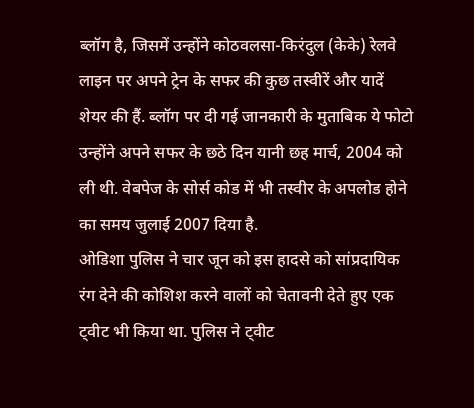ब्लॉग है, जिसमें उन्होंने कोठवलसा-किरंदुल (केके) रेलवे लाइन पर अपने ट्रेन के सफर की कुछ तस्वीरें और यादें शेयर की हैं. ब्लॉग पर दी गई जानकारी के मुताबिक ये फोटो उन्होंने अपने सफर के छठे दिन यानी छह मार्च, 2004 को ली थी. वेबपेज के सोर्स कोड में भी तस्वीर के अपलोड होने का समय जुलाई 2007 दिया है.
ओडिशा पुलिस ने चार जून को इस हादसे को सांप्रदायिक रंग देने की कोशिश करने वालों को चेतावनी देते हुए एक ट्वीट भी किया था. पुलिस ने ट्वीट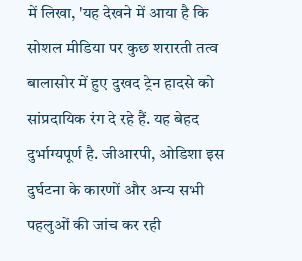में लिखा, 'यह देखने में आया है कि सोशल मीडिया पर कुछ शरारती तत्व बालासोर में हुए दुखद ट्रेन हादसे को सांप्रदायिक रंग दे रहे हैं. यह बेहद दुर्भाग्यपूर्ण है. जीआरपी, ओडिशा इस दुर्घटना के कारणों और अन्य सभी पहलुओं की जांच कर रही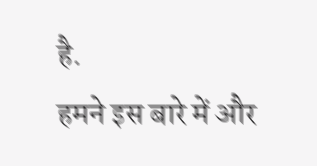है.
हमने इस बारे में और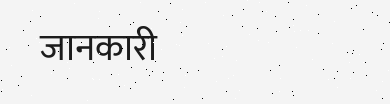जानकारी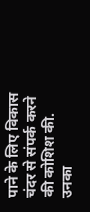पाने के लिए विकास चंदर से संपर्क करने की कोशिश की. उनका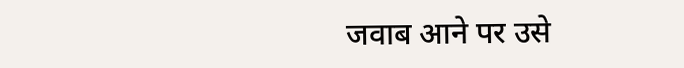जवाब आने पर उसे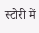स्टोरी में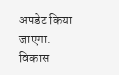अपडेट किया जाएगा.
विकास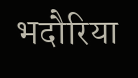भदौरिया